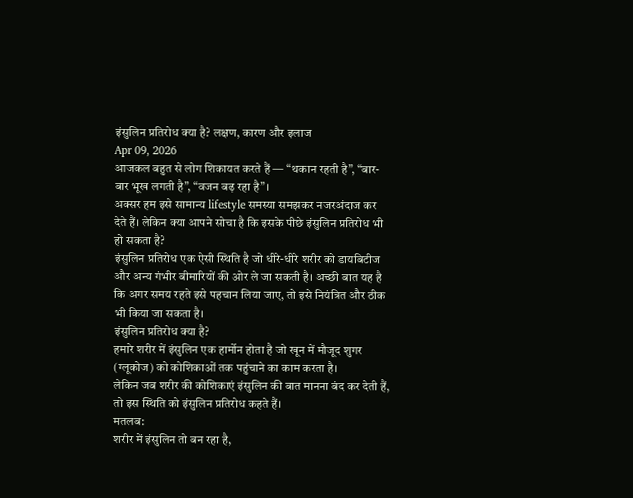इंसुलिन प्रतिरोध क्या है? लक्षण, कारण और इलाज
Apr 09, 2026
आजकल बहुत से लोग शिकायत करते हैं — “थकान रहती है”, “बार-बार भूख लगती है”, “वजन बढ़ रहा है”।
अक्सर हम इसे सामान्य lifestyle समस्या समझकर नजरअंदाज कर देते हैं। लेकिन क्या आपने सोचा है कि इसके पीछे इंसुलिन प्रतिरोध भी हो सकता है?
इंसुलिन प्रतिरोध एक ऐसी स्थिति है जो धीरे-धीरे शरीर को डायबिटीज और अन्य गंभीर बीमारियों की ओर ले जा सकती है। अच्छी बात यह है कि अगर समय रहते इसे पहचान लिया जाए, तो इसे नियंत्रित और ठीक भी किया जा सकता है।
इंसुलिन प्रतिरोध क्या है?
हमारे शरीर में इंसुलिन एक हार्मोन होता है जो खून में मौजूद शुगर (ग्लूकोज) को कोशिकाओं तक पहुंचाने का काम करता है।
लेकिन जब शरीर की कोशिकाएं इंसुलिन की बात मानना बंद कर देती हैं, तो इस स्थिति को इंसुलिन प्रतिरोध कहते हैं।
मतलब:
शरीर में इंसुलिन तो बन रहा है,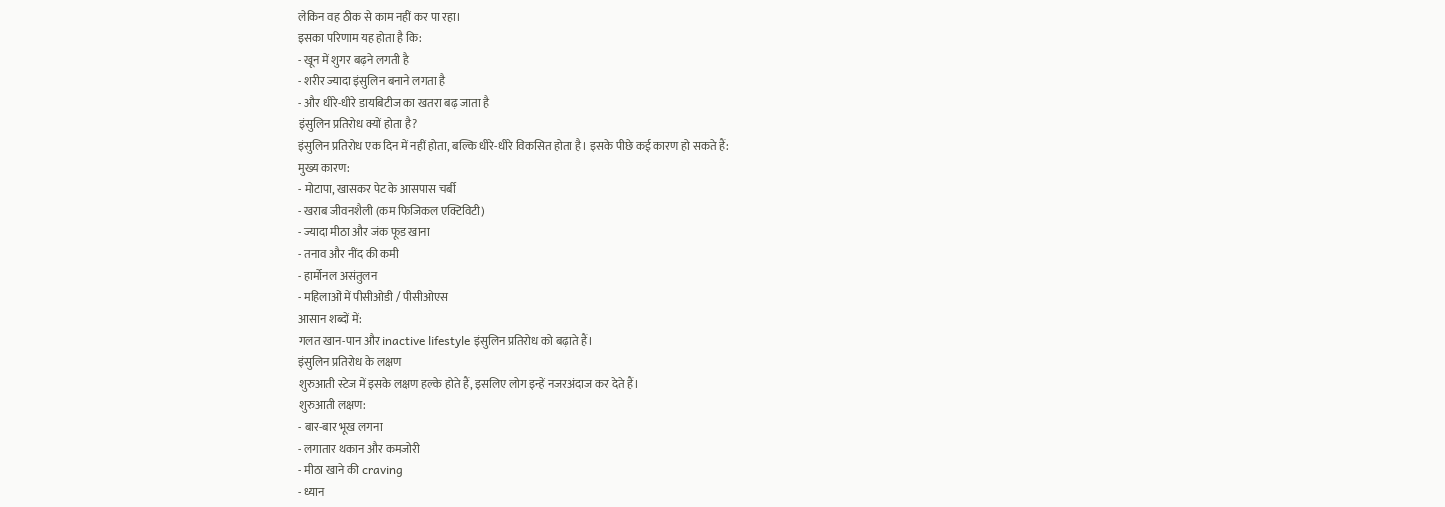लेकिन वह ठीक से काम नहीं कर पा रहा।
इसका परिणाम यह होता है कि:
- खून में शुगर बढ़ने लगती है
- शरीर ज्यादा इंसुलिन बनाने लगता है
- और धीरे-धीरे डायबिटीज का खतरा बढ़ जाता है
इंसुलिन प्रतिरोध क्यों होता है?
इंसुलिन प्रतिरोध एक दिन में नहीं होता, बल्कि धीरे-धीरे विकसित होता है। इसके पीछे कई कारण हो सकते हैं:
मुख्य कारण:
- मोटापा, खासकर पेट के आसपास चर्बी
- खराब जीवनशैली (कम फिजिकल एक्टिविटी)
- ज्यादा मीठा और जंक फूड खाना
- तनाव और नींद की कमी
- हार्मोनल असंतुलन
- महिलाओं में पीसीओडी / पीसीओएस
आसान शब्दों में:
गलत खान-पान और inactive lifestyle इंसुलिन प्रतिरोध को बढ़ाते हैं।
इंसुलिन प्रतिरोध के लक्षण
शुरुआती स्टेज में इसके लक्षण हल्के होते हैं, इसलिए लोग इन्हें नजरअंदाज कर देते हैं।
शुरुआती लक्षण:
- बार-बार भूख लगना
- लगातार थकान और कमजोरी
- मीठा खाने की craving
- ध्यान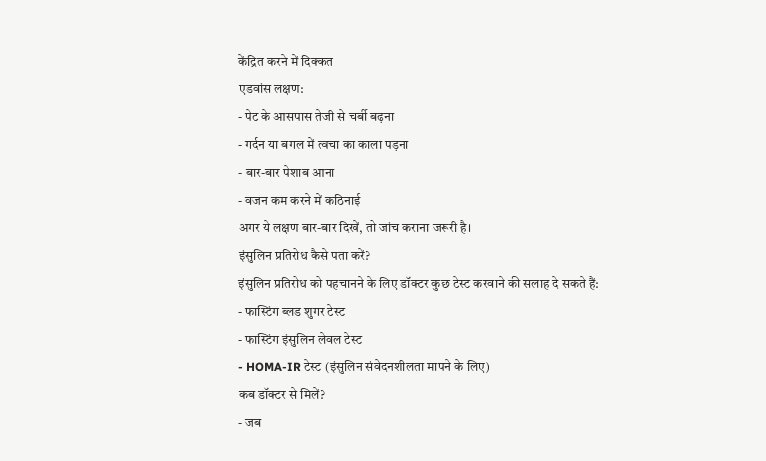केंद्रित करने में दिक्कत
एडवांस लक्षण:
- पेट के आसपास तेजी से चर्बी बढ़ना
- गर्दन या बगल में त्वचा का काला पड़ना
- बार-बार पेशाब आना
- वजन कम करने में कठिनाई
अगर ये लक्षण बार-बार दिखें, तो जांच कराना जरूरी है।
इंसुलिन प्रतिरोध कैसे पता करें?
इंसुलिन प्रतिरोध को पहचानने के लिए डॉक्टर कुछ टेस्ट करवाने की सलाह दे सकते हैं:
- फास्टिंग ब्लड शुगर टेस्ट
- फास्टिंग इंसुलिन लेवल टेस्ट
- HOMA-IR टेस्ट (इंसुलिन संवेदनशीलता मापने के लिए)
कब डॉक्टर से मिलें?
- जब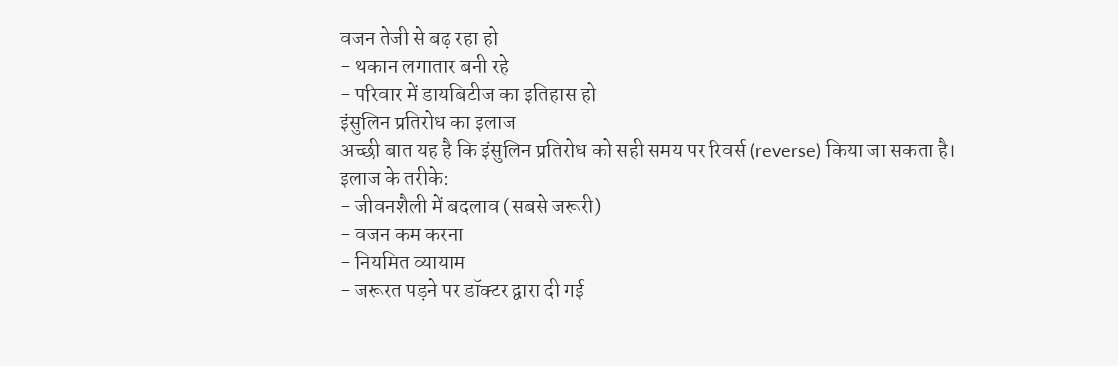वजन तेजी से बढ़ रहा हो
- थकान लगातार बनी रहे
- परिवार में डायबिटीज का इतिहास हो
इंसुलिन प्रतिरोध का इलाज
अच्छी बात यह है कि इंसुलिन प्रतिरोध को सही समय पर रिवर्स (reverse) किया जा सकता है।
इलाज के तरीके:
- जीवनशैली में बदलाव (सबसे जरूरी)
- वजन कम करना
- नियमित व्यायाम
- जरूरत पड़ने पर डॉक्टर द्वारा दी गई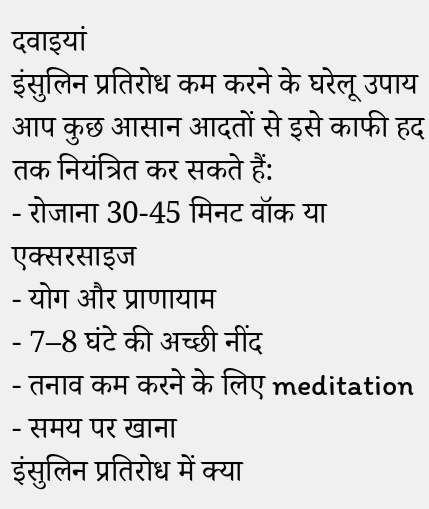दवाइयां
इंसुलिन प्रतिरोध कम करने के घरेलू उपाय
आप कुछ आसान आदतों से इसे काफी हद तक नियंत्रित कर सकते हैं:
- रोजाना 30-45 मिनट वॉक या एक्सरसाइज
- योग और प्राणायाम
- 7–8 घंटे की अच्छी नींद
- तनाव कम करने के लिए meditation
- समय पर खाना
इंसुलिन प्रतिरोध में क्या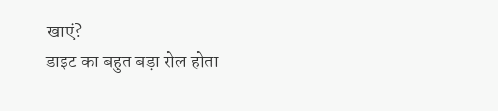खाएं?
डाइट का बहुत बड़ा रोल होता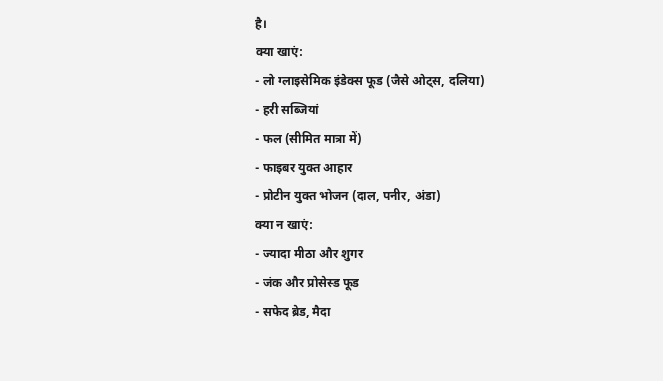है।
क्या खाएं:
- लो ग्लाइसेमिक इंडेक्स फूड (जैसे ओट्स, दलिया)
- हरी सब्जियां
- फल (सीमित मात्रा में)
- फाइबर युक्त आहार
- प्रोटीन युक्त भोजन (दाल, पनीर, अंडा)
क्या न खाएं:
- ज्यादा मीठा और शुगर
- जंक और प्रोसेस्ड फूड
- सफेद ब्रेड, मैदा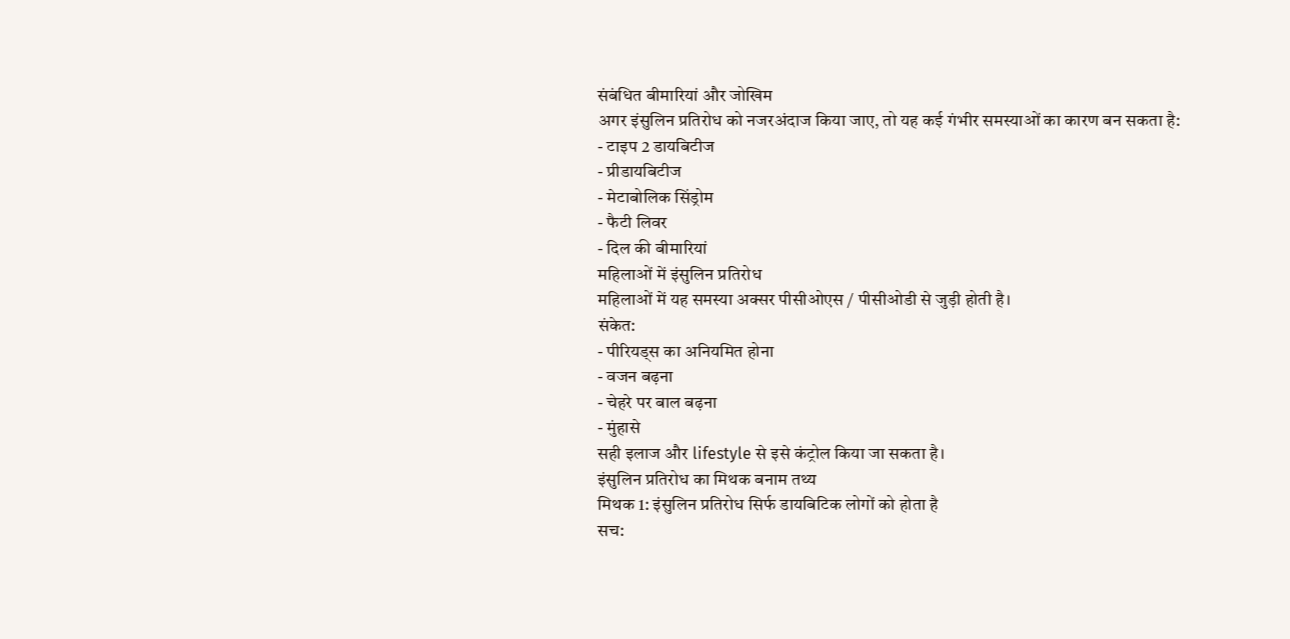संबंधित बीमारियां और जोखिम
अगर इंसुलिन प्रतिरोध को नजरअंदाज किया जाए, तो यह कई गंभीर समस्याओं का कारण बन सकता है:
- टाइप 2 डायबिटीज
- प्रीडायबिटीज
- मेटाबोलिक सिंड्रोम
- फैटी लिवर
- दिल की बीमारियां
महिलाओं में इंसुलिन प्रतिरोध
महिलाओं में यह समस्या अक्सर पीसीओएस / पीसीओडी से जुड़ी होती है।
संकेत:
- पीरियड्स का अनियमित होना
- वजन बढ़ना
- चेहरे पर बाल बढ़ना
- मुंहासे
सही इलाज और lifestyle से इसे कंट्रोल किया जा सकता है।
इंसुलिन प्रतिरोध का मिथक बनाम तथ्य
मिथक 1: इंसुलिन प्रतिरोध सिर्फ डायबिटिक लोगों को होता है
सच: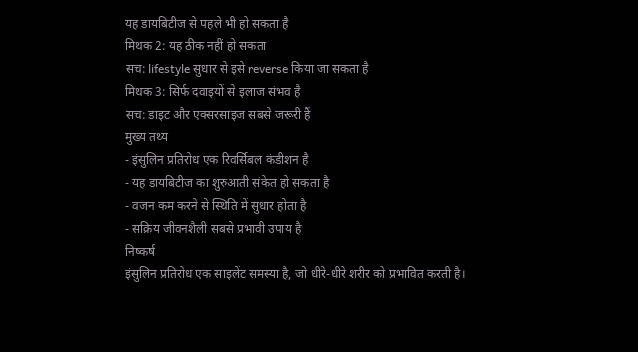यह डायबिटीज से पहले भी हो सकता है
मिथक 2: यह ठीक नहीं हो सकता
सच: lifestyle सुधार से इसे reverse किया जा सकता है
मिथक 3: सिर्फ दवाइयों से इलाज संभव है
सच: डाइट और एक्सरसाइज सबसे जरूरी हैं
मुख्य तथ्य
- इंसुलिन प्रतिरोध एक रिवर्सिबल कंडीशन है
- यह डायबिटीज का शुरुआती संकेत हो सकता है
- वजन कम करने से स्थिति में सुधार होता है
- सक्रिय जीवनशैली सबसे प्रभावी उपाय है
निष्कर्ष
इंसुलिन प्रतिरोध एक साइलेंट समस्या है, जो धीरे-धीरे शरीर को प्रभावित करती है।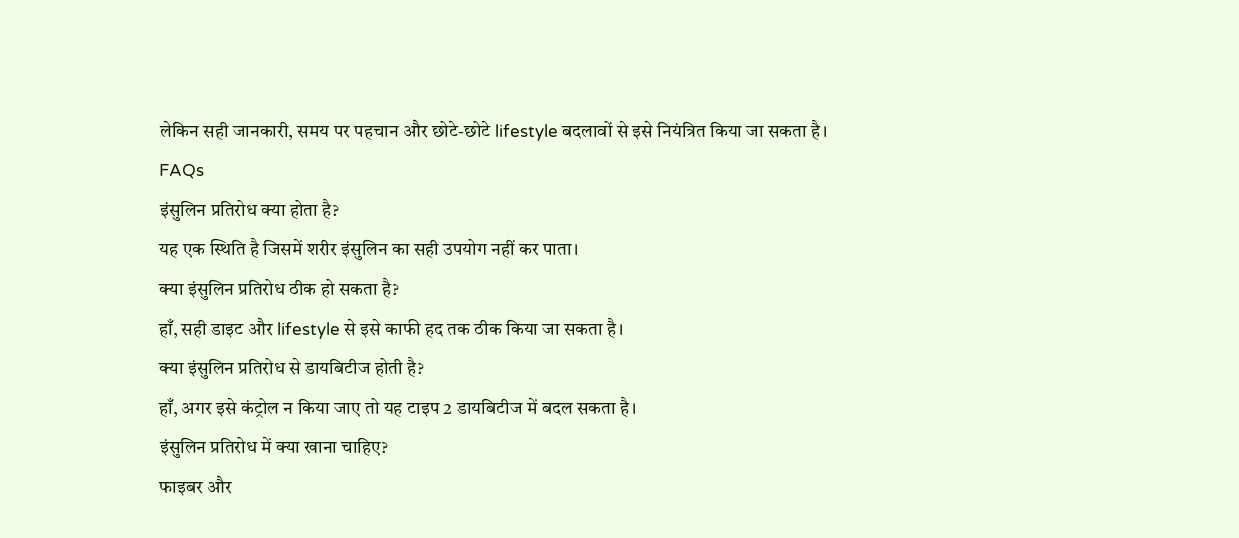लेकिन सही जानकारी, समय पर पहचान और छोटे-छोटे lifestyle बदलावों से इसे नियंत्रित किया जा सकता है।
FAQs
इंसुलिन प्रतिरोध क्या होता है?
यह एक स्थिति है जिसमें शरीर इंसुलिन का सही उपयोग नहीं कर पाता।
क्या इंसुलिन प्रतिरोध ठीक हो सकता है?
हाँ, सही डाइट और lifestyle से इसे काफी हद तक ठीक किया जा सकता है।
क्या इंसुलिन प्रतिरोध से डायबिटीज होती है?
हाँ, अगर इसे कंट्रोल न किया जाए तो यह टाइप 2 डायबिटीज में बदल सकता है।
इंसुलिन प्रतिरोध में क्या खाना चाहिए?
फाइबर और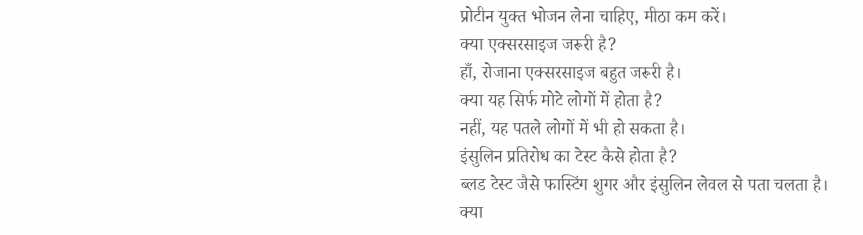प्रोटीन युक्त भोजन लेना चाहिए, मीठा कम करें।
क्या एक्सरसाइज जरूरी है?
हाँ, रोजाना एक्सरसाइज बहुत जरूरी है।
क्या यह सिर्फ मोटे लोगों में होता है?
नहीं, यह पतले लोगों में भी हो सकता है।
इंसुलिन प्रतिरोध का टेस्ट कैसे होता है?
ब्लड टेस्ट जैसे फास्टिंग शुगर और इंसुलिन लेवल से पता चलता है।
क्या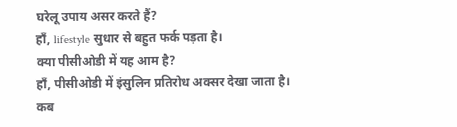घरेलू उपाय असर करते हैं?
हाँ, lifestyle सुधार से बहुत फर्क पड़ता है।
क्या पीसीओडी में यह आम है?
हाँ, पीसीओडी में इंसुलिन प्रतिरोध अक्सर देखा जाता है।
कब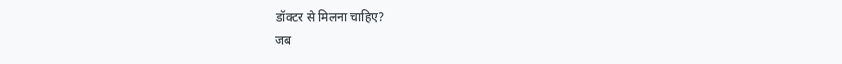डॉक्टर से मिलना चाहिए?
जब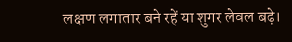लक्षण लगातार बने रहें या शुगर लेवल बढ़े।